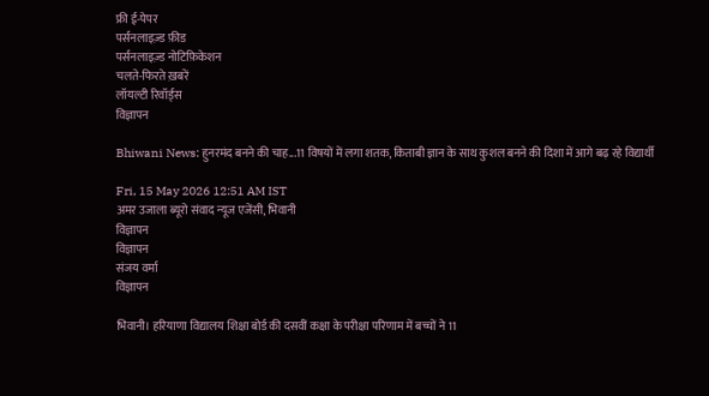फ्री ई-पेपर
पर्सनलाइज़्ड फ़ीड
पर्सनलाइज़्ड नोटिफ़िकेशन
चलते-फिरते ख़बरें
लॉयल्टी रिवॉर्ड्स
विज्ञापन

Bhiwani News: हुनरमंद बनने की चाह...11 विषयों में लगा शतक, किताबी ज्ञान के साथ कुशल बनने की दिशा में आगे बढ़ रहे विद्यार्थी

Fri, 15 May 2026 12:51 AM IST
अमर उजाला ब्यूरो संवाद न्यूज एजेंसी, भिवानी
विज्ञापन
विज्ञापन
संजय वर्मा
विज्ञापन

भिवानी। हरियाणा विद्यालय शिक्षा बोर्ड की दसवीं कक्षा के परीक्षा परिणाम में बच्चों ने 11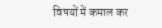विषयों में कमाल कर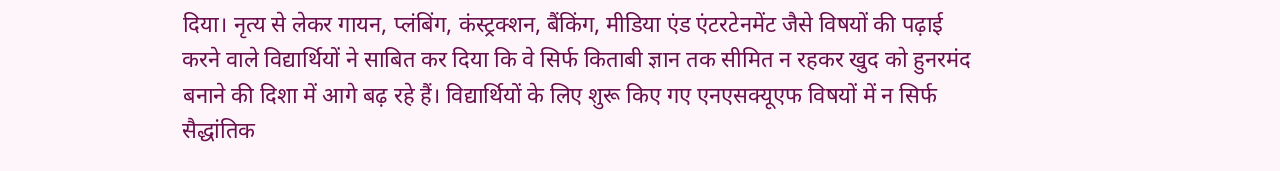दिया। नृत्य से लेकर गायन, प्लंबिंग, कंस्ट्रक्शन, बैंकिंग, मीडिया एंड एंटरटेनमेंट जैसे विषयों की पढ़ाई करने वाले विद्यार्थियों ने साबित कर दिया कि वे सिर्फ किताबी ज्ञान तक सीमित न रहकर खुद को हुनरमंद बनाने की दिशा में आगे बढ़ रहे हैं। विद्यार्थियों के लिए शुरू किए गए एनएसक्यूएफ विषयों में न सिर्फ सैद्धांतिक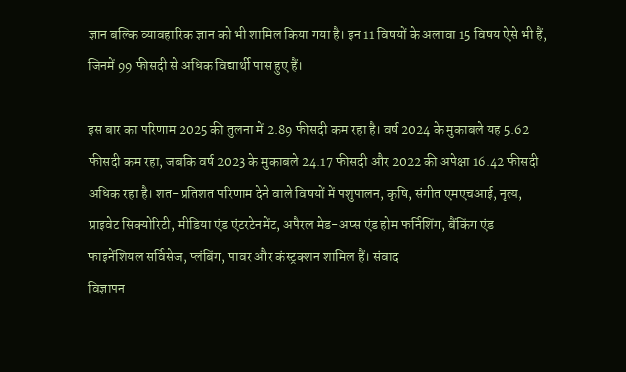ज्ञान बल्कि व्यावहारिक ज्ञान को भी शामिल किया गया है। इन 11 विषयों के अलावा 15 विषय ऐसे भी हैं, जिनमें 99 फीसदी से अधिक विद्यार्थी पास हुए हैं।

इस बार का परिणाम 2025 की तुलना में 2.89 फीसदी कम रहा है। वर्ष 2024 के मुकाबले यह 5.62 फीसदी कम रहा, जबकि वर्ष 2023 के मुकाबले 24.17 फीसदी और 2022 की अपेक्षा 16.42 फीसदी अधिक रहा है। शत-प्रतिशत परिणाम देने वाले विषयों में पशुपालन, कृषि, संगीत एमएचआई, नृत्य, प्राइवेट सिक्योरिटी, मीडिया एंड एंटरटेनमेंट, अपैरल मेड-अप्स एंड होम फर्निशिंग, बैंकिंग एंड फाइनेंशियल सर्विसेज, प्लंबिंग, पावर और कंस्ट्रक्शन शामिल हैं। संवाद
विज्ञापन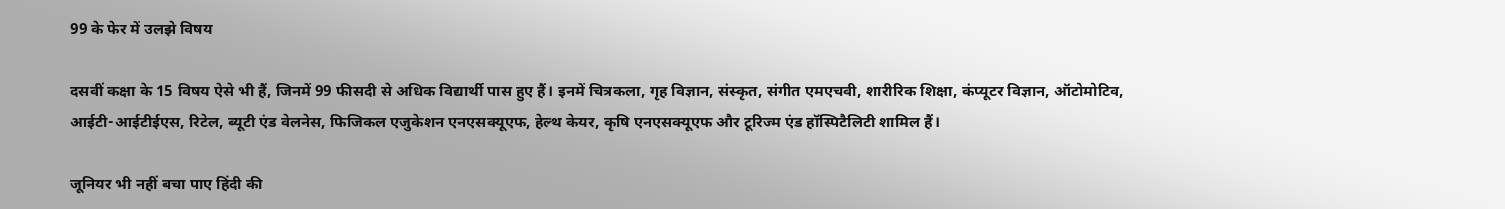99 के फेर में उलझे विषय

दसवीं कक्षा के 15 विषय ऐसे भी हैं, जिनमें 99 फीसदी से अधिक विद्यार्थी पास हुए हैं। इनमें चित्रकला, गृह विज्ञान, संस्कृत, संगीत एमएचवी, शारीरिक शिक्षा, कंप्यूटर विज्ञान, ऑटोमोटिव, आईटी-आईटीईएस, रिटेल, ब्यूटी एंड वेलनेस, फिजिकल एजुकेशन एनएसक्यूएफ, हेल्थ केयर, कृषि एनएसक्यूएफ और टूरिज्म एंड हॉस्पिटैलिटी शामिल हैं।

जूनियर भी नहीं बचा पाए हिंदी की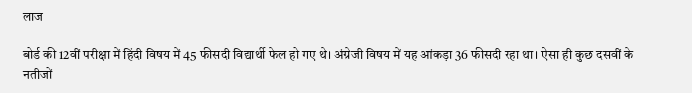लाज

बोर्ड की 12वीं परीक्षा में हिंदी विषय में 45 फीसदी विद्यार्थी फेल हो गए थे। अंग्रेजी विषय में यह आंकड़ा 36 फीसदी रहा था। ऐसा ही कुछ दसवीं के नतीजों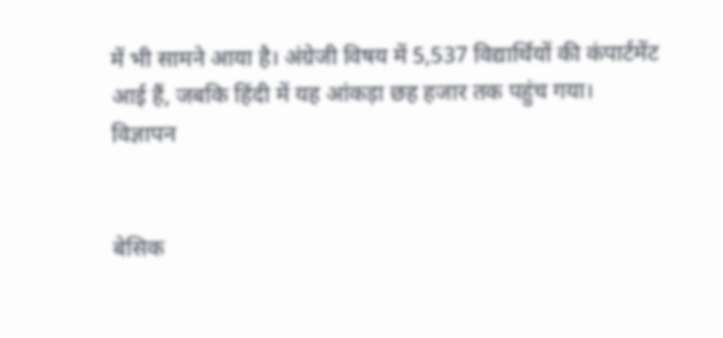में भी सामने आया है। अंग्रेजी विषय में 5,537 विद्यार्थियों की कंपार्टमेंट आई हैं, जबकि हिंदी में यह आंकड़ा छह हजार तक पहुंच गया।
विज्ञापन


बेसिक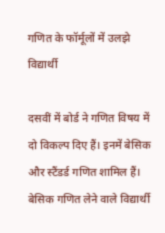गणित के फॉर्मूलों में उलझे विद्यार्थी

दसवीं में बोर्ड ने गणित विषय में दो विकल्प दिए हैं। इनमें बेसिक और स्टैंडर्ड गणित शामिल हैं। बेसिक गणित लेने वाले विद्यार्थी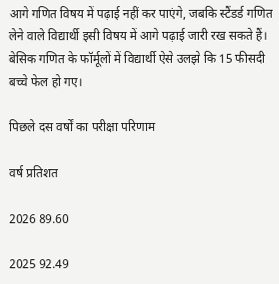आगे गणित विषय में पढ़ाई नहीं कर पाएंगे, जबकि स्टैंडर्ड गणित लेने वाले विद्यार्थी इसी विषय में आगे पढ़ाई जारी रख सकते हैं। बेसिक गणित के फॉर्मूलों में विद्यार्थी ऐसे उलझे कि 15 फीसदी बच्चे फेल हो गए।

पिछले दस वर्षों का परीक्षा परिणाम

वर्ष प्रतिशत

2026 89.60

2025 92.49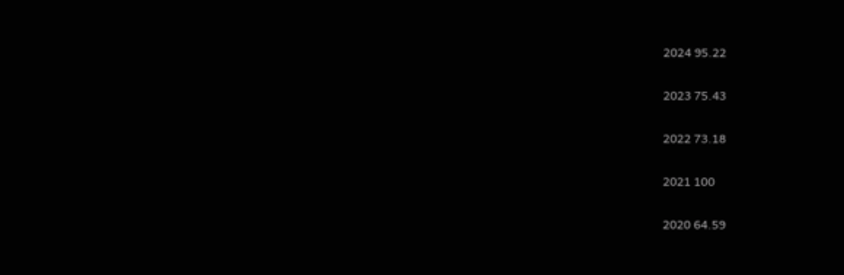2024 95.22

2023 75.43

2022 73.18

2021 100

2020 64.59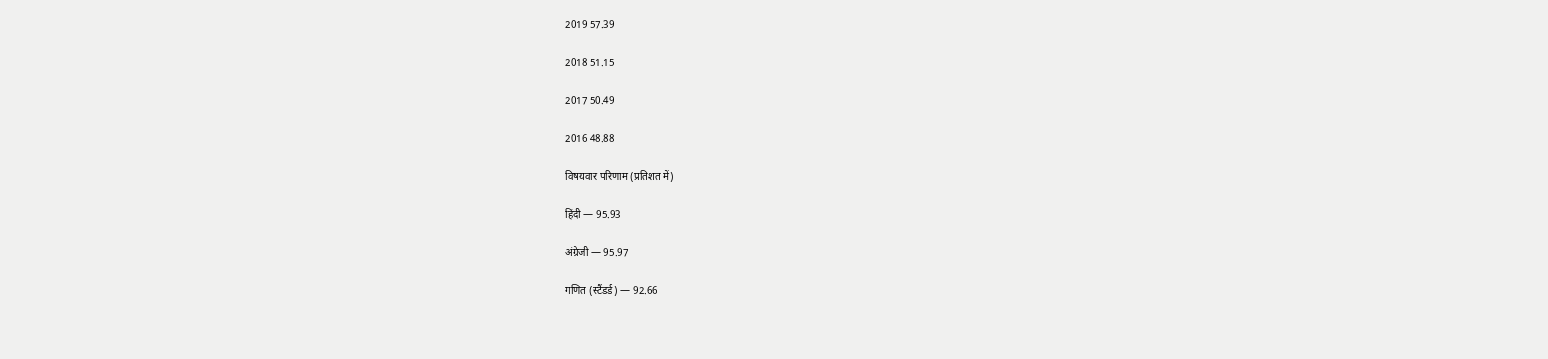2019 57.39

2018 51.15

2017 50.49

2016 48.88

विषयवार परिणाम (प्रतिशत में)

हिंदी — 95.93

अंग्रेजी — 95.97

गणित (स्टैंडर्ड) — 92.66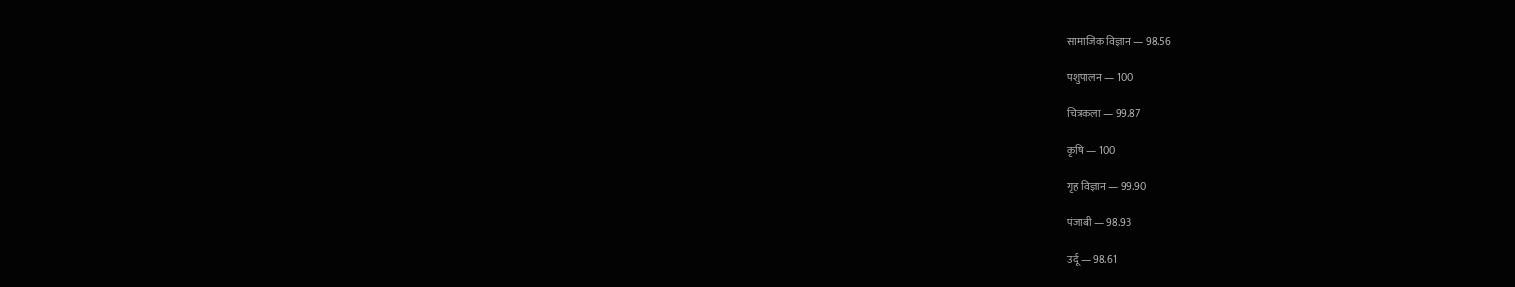सामाजिक विज्ञान — 98.56

पशुपालन — 100

चित्रकला — 99.87

कृषि — 100

गृह विज्ञान — 99.90

पंजाबी — 98.93

उर्दू — 98.61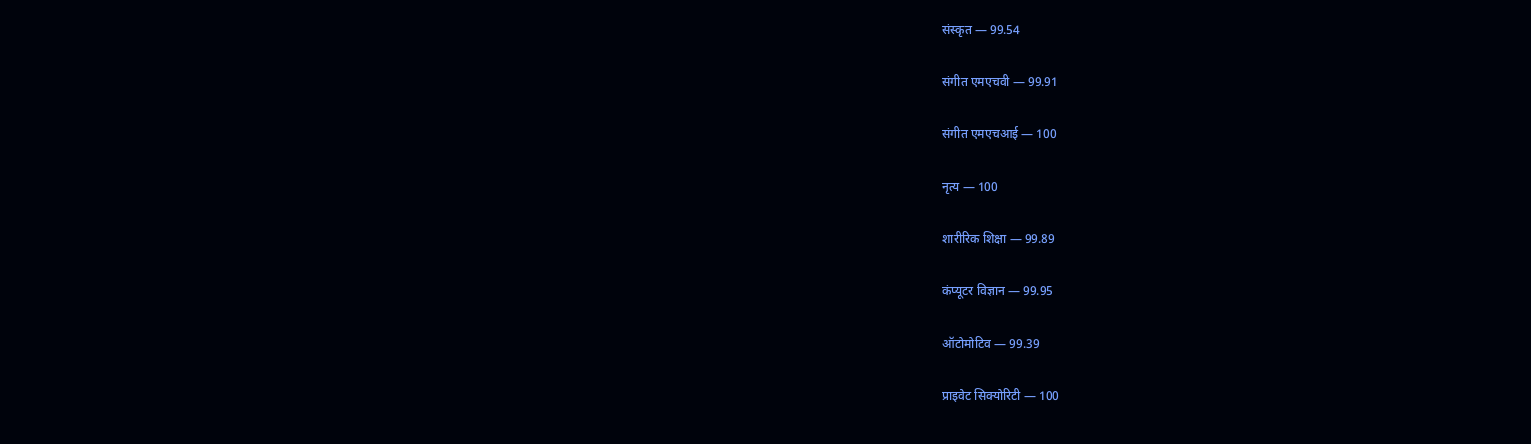संस्कृत — 99.54

संगीत एमएचवी — 99.91

संगीत एमएचआई — 100

नृत्य — 100

शारीरिक शिक्षा — 99.89

कंप्यूटर विज्ञान — 99.95

ऑटोमोटिव — 99.39

प्राइवेट सिक्योरिटी — 100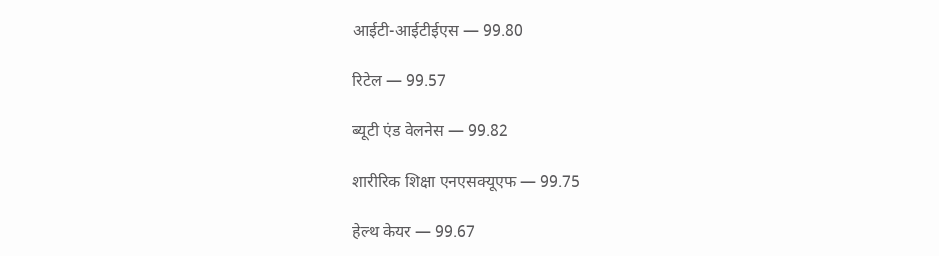आईटी-आईटीईएस — 99.80

रिटेल — 99.57

ब्यूटी एंड वेलनेस — 99.82

शारीरिक शिक्षा एनएसक्यूएफ — 99.75

हेल्थ केयर — 99.67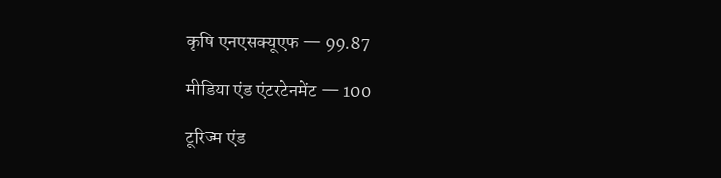कृषि एनएसक्यूएफ — 99.87

मीडिया एंड एंटरटेनमेंट — 100

टूरिज्म एंड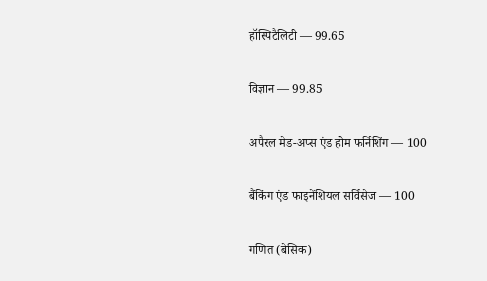हॉस्पिटैलिटी — 99.65

विज्ञान — 99.85

अपैरल मेड-अप्स एंड होम फर्निशिंग — 100

बैंकिंग एंड फाइनेंशियल सर्विसेज — 100

गणित (बेसिक)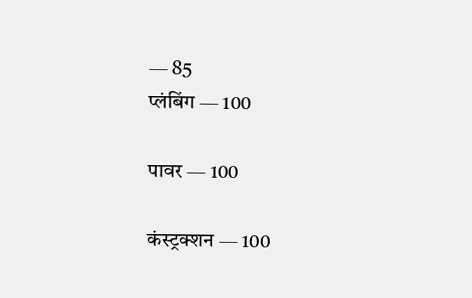— 85
प्लंबिंग — 100

पावर — 100

कंस्ट्रक्शन — 100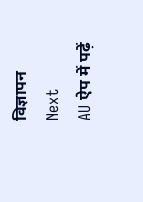विज्ञापन
Next
AU ऐप में पढ़ें